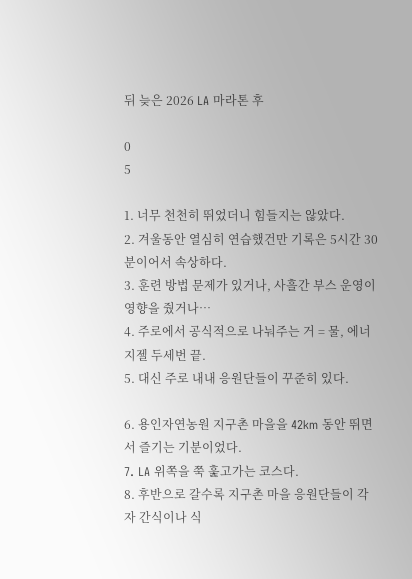뒤 늦은 2026 LA 마라톤 후

0
5

1. 너무 천천히 뛰었더니 힘들지는 않았다.
2. 겨울동안 열심히 연습했건만 기록은 5시간 30분이어서 속상하다.
3. 훈련 방법 문제가 있거나, 사흘간 부스 운영이 영향을 줬거나…
4. 주로에서 공식적으로 나눠주는 거 = 물, 에너지젤 두세번 끝.
5. 대신 주로 내내 응원단들이 꾸준히 있다.

6. 용인자연농원 지구촌 마을을 42km 동안 뛰면서 즐기는 기분이었다.
7. LA 위쪽을 쭉 훑고가는 코스다.
8. 후반으로 갈수록 지구촌 마을 응원단들이 각자 간식이나 식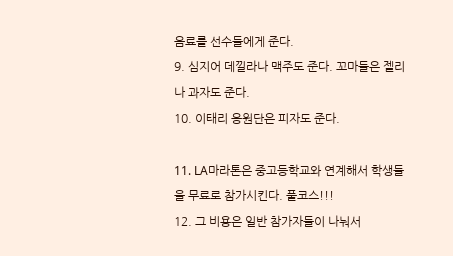음료를 선수들에게 준다.
9. 심지어 데낄라나 맥주도 준다. 꼬마들은 젤리나 과자도 준다.
10. 이태리 응원단은 피자도 준다.

11. LA마라톤은 중고등학교와 연계해서 학생들을 무료로 참가시킨다. 풀코스!!!
12. 그 비용은 일반 참가자들이 나눠서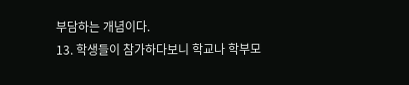부담하는 개념이다.
13. 학생들이 참가하다보니 학교나 학부모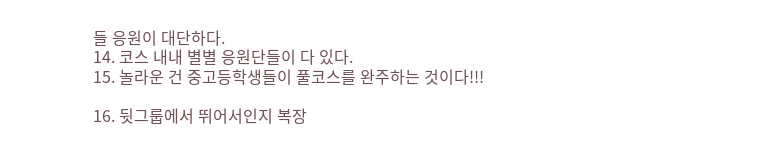들 응원이 대단하다.
14. 코스 내내 별별 응원단들이 다 있다.
15. 놀라운 건 중고등학생들이 풀코스를 완주하는 것이다!!!

16. 뒷그룹에서 뛰어서인지 복장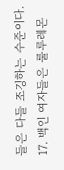들은 다들 조깅하는 수준이다.
17. 백인 여자들은 룰루레몬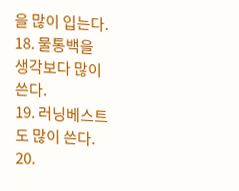을 많이 입는다.
18. 물통백을 생각보다 많이 쓴다.
19. 러닝베스트도 많이 쓴다.
20.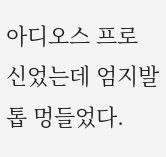아디오스 프로 신었는데 엄지발톱 멍들었다.